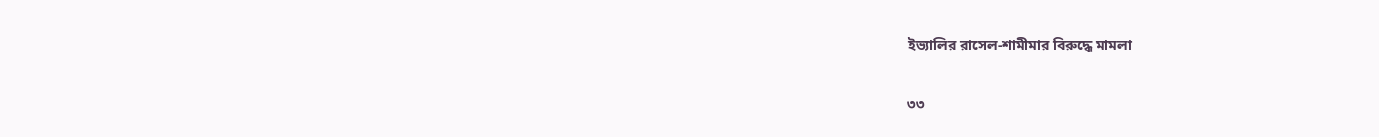ইভ্যালির রাসেল-শামীমার বিরুদ্ধে মামলা

৩৩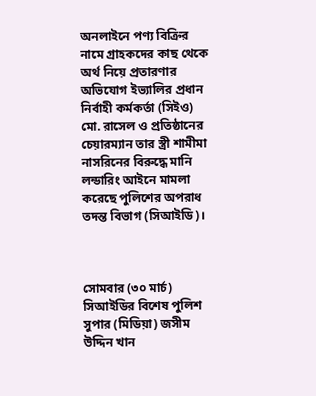অনলাইনে পণ্য বিক্রির নামে গ্রাহকদের কাছ থেকে অর্থ নিয়ে প্রতারণার অভিযোগ ইভ্যালির প্রধান নির্বাহী কর্মকর্তা (সিইও) মো. রাসেল ও প্রতিষ্ঠানের চেয়ারম্যান তার স্ত্রী শামীমা নাসরিনের বিরুদ্ধে মানি লন্ডারিং আইনে মামলা করেছে পুলিশের অপরাধ তদন্ত বিভাগ (সিআইডি)।



সোমবার (৩০ মার্চ) সিআইডির বিশেষ পুলিশ সুপার (মিডিয়া) জসীম উদ্দিন খান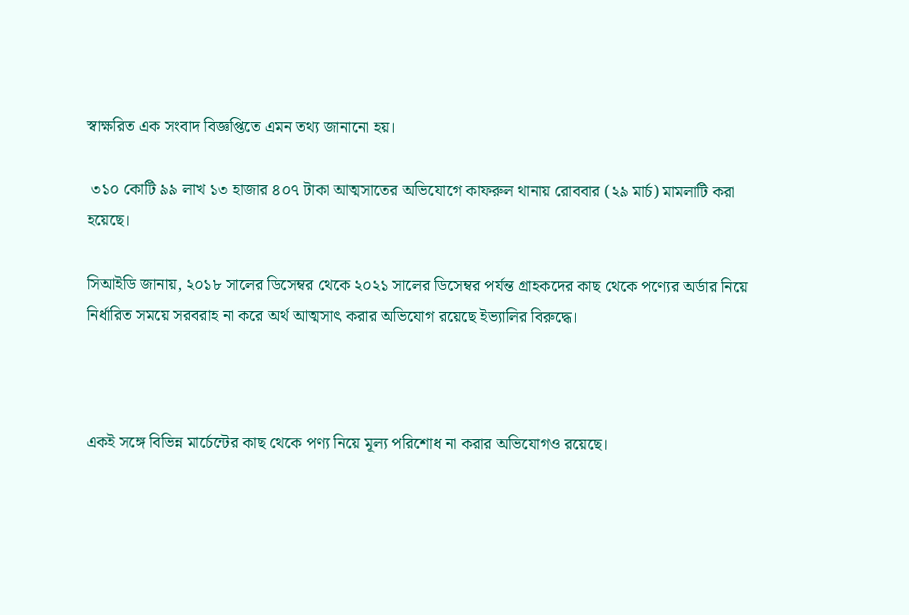স্বাক্ষরিত এক সংবাদ বিজ্ঞপ্তিতে এমন তথ্য জানানো হয়।

 ৩১০ কোটি ৯৯ লাখ ১৩ হাজার ৪০৭ টাকা আত্মসাতের অভিযোগে কাফরুল থানায় রোববার (২৯ মার্চ) মামলাটি করা হয়েছে।

সিআইডি জানায়, ২০১৮ সালের ডিসেম্বর থেকে ২০২১ সালের ডিসেম্বর পর্যন্ত গ্রাহকদের কাছ থেকে পণ্যের অর্ডার নিয়ে নির্ধারিত সময়ে সরবরাহ না করে অর্থ আত্মসাৎ করার অভিযোগ রয়েছে ইভ্যালির বিরুদ্ধে।



একই সঙ্গে বিভিন্ন মার্চেন্টের কাছ থেকে পণ্য নিয়ে মূল্য পরিশোধ না করার অভিযোগও রয়েছে।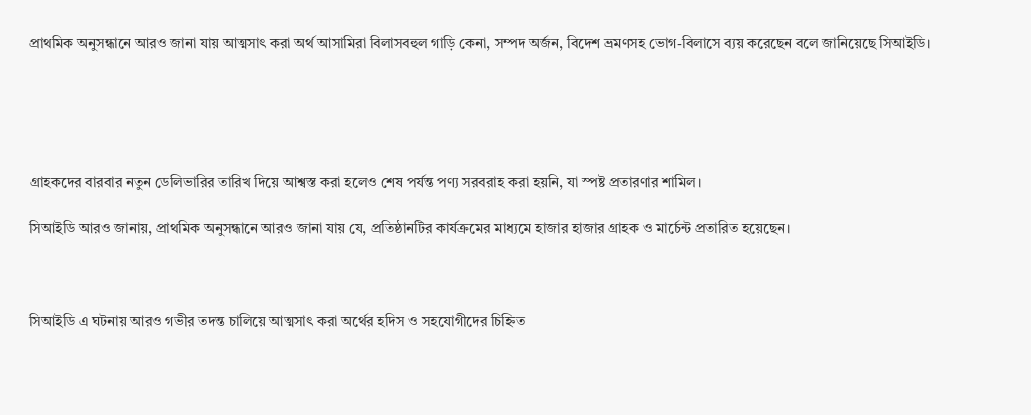প্রাথমিক অনুসন্ধানে আরও জানা যায় আত্মসাৎ করা অর্থ আসামিরা বিলাসবহুল গাড়ি কেনা, সম্পদ অর্জন, বিদেশ ভ্রমণসহ ভোগ-বিলাসে ব্যয় করেছেন বলে জানিয়েছে সিআইডি।





গ্রাহকদের বারবার নতুন ডেলিভারির তারিখ দিয়ে আশ্বস্ত করা হলেও শেষ পর্যন্ত পণ্য সরবরাহ করা হয়নি, যা স্পষ্ট প্রতারণার শামিল।

সিআইডি আরও জানায়, প্রাথমিক অনুসন্ধানে আরও জানা যায় যে, প্রতিষ্ঠানটির কার্যক্রমের মাধ্যমে হাজার হাজার গ্রাহক ও মার্চেন্ট প্রতারিত হয়েছেন।



সিআইডি এ ঘটনায় আরও গভীর তদন্ত চালিয়ে আত্মসাৎ করা অর্থের হদিস ও সহযোগীদের চিহ্নিত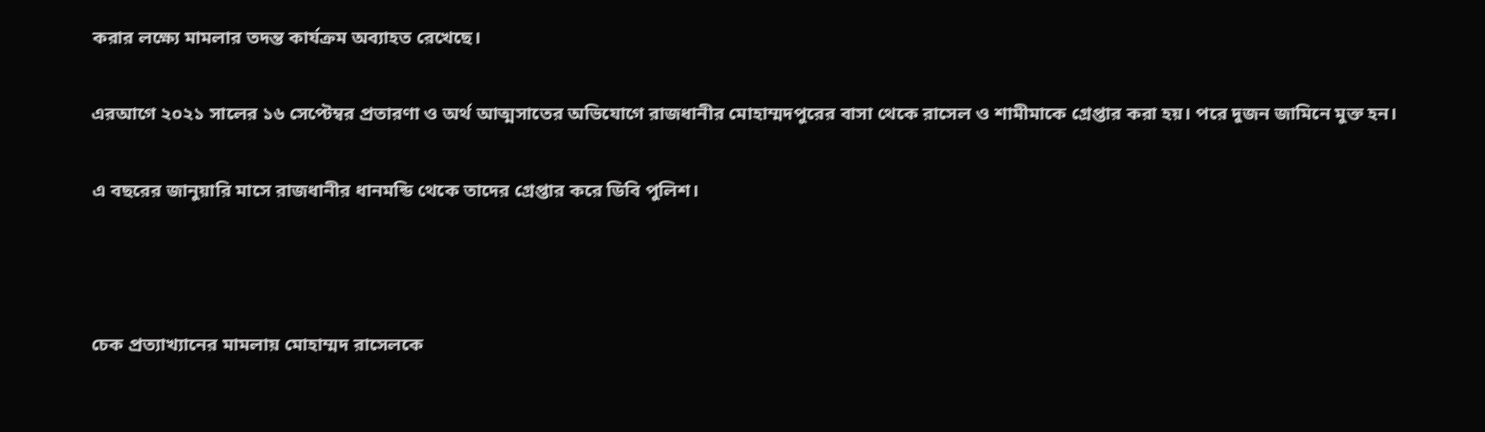করার লক্ষ্যে মামলার তদন্ত কার্যক্রম অব্যাহত রেখেছে।

এরআগে ২০২১ সালের ১৬ সেপ্টেম্বর প্রতারণা ও অর্থ আত্মসাতের অভিযোগে রাজধানীর মোহাম্মদপুরের বাসা থেকে রাসেল ও শামীমাকে গ্রেপ্তার করা হয়। পরে দুজন জামিনে মুক্ত হন।

এ বছরের জানুয়ারি মাসে রাজধানীর ধানমন্ডি থেকে তাদের গ্রেপ্তার করে ডিবি পুলিশ।



চেক প্রত্যাখ্যানের মামলায় মোহাম্মদ রাসেলকে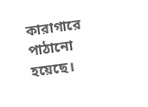কারাগারে পাঠানো হয়েছে।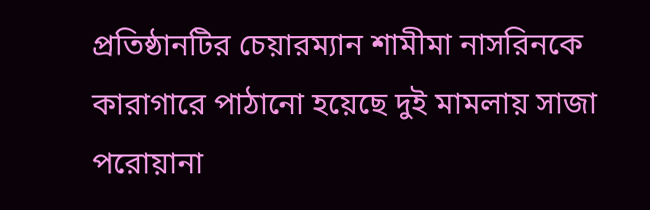প্রতিষ্ঠানটির চেয়ারম্যান শামীমা নাসরিনকে কারাগারে পাঠানো হয়েছে দুই মামলায় সাজা পরোয়ানা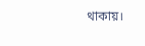থাকায়।